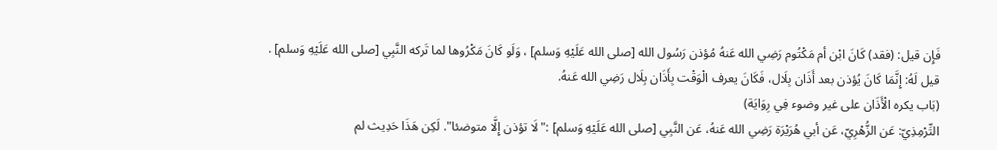فَإِن قيل: (فقد) كَانَ ابْن أم مَكْتُوم رَضِي الله عَنهُ مُؤذن رَسُول الله [صلى الله عَلَيْهِ وَسلم] ، وَلَو كَانَ مَكْرُوها لما تَركه النَّبِي [صلى الله عَلَيْهِ وَسلم] .
قيل لَهُ: إِنَّمَا كَانَ يُؤذن بعد أَذَان بِلَال، فَكَانَ يعرف الْوَقْت بِأَذَان بِلَال رَضِي الله عَنهُ.
(بَاب يكره الْأَذَان على غير وضوء فِي رِوَايَة)
التِّرْمِذِيّ: عَن الزُّهْرِيّ، عَن أبي هُرَيْرَة رَضِي الله عَنهُ، عَن النَّبِي [صلى الله عَلَيْهِ وَسلم] :"لَا تؤذن إِلَّا متوضئا". لَكِن هَذَا حَدِيث لم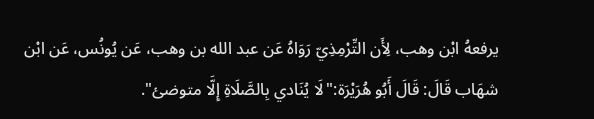يرفعهُ ابْن وهب، لِأَن التِّرْمِذِيّ رَوَاهُ عَن عبد الله بن وهب، عَن يُونُس، عَن ابْن شهَاب قَالَ: قَالَ أَبُو هُرَيْرَة:"لَا يُنَادي بِالصَّلَاةِ إِلَّا متوضئ".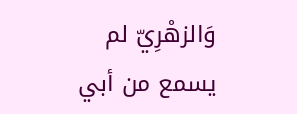وَالزهْرِيّ لم يسمع من أبي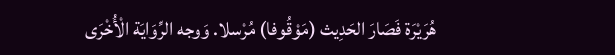هُرَيْرَة فَصَارَ الحَدِيث (مَوْقُوفا) مُرْسلا. وَوجه الرِّوَايَة الْأُخْرَى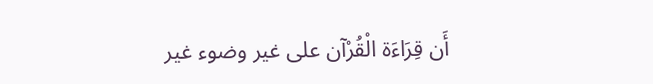أَن قِرَاءَة الْقُرْآن على غير وضوء غير